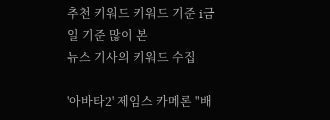추천 키워드 키워드 기준 i금일 기준 많이 본
뉴스 기사의 키워드 수집

'아바타2' 제임스 카메론 "배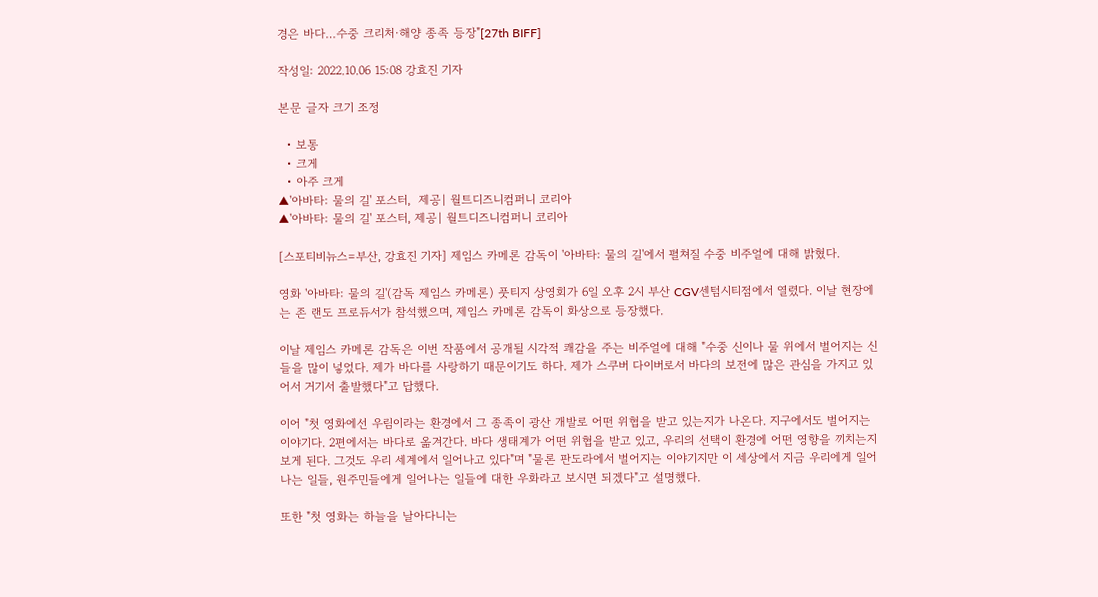경은 바다…수중 크리처·해양 종족 등장"[27th BIFF]

작성일: 2022.10.06 15:08 강효진 기자

본문 글자 크기 조정

  • 보통
  • 크게
  • 아주 크게
▲'아바타: 물의 길' 포스터,  제공| 월트디즈니컴퍼니 코리아
▲'아바타: 물의 길' 포스터, 제공| 월트디즈니컴퍼니 코리아

[스포티비뉴스=부산, 강효진 기자] 제임스 카메론 감독이 '아바타: 물의 길'에서 펼쳐질 수중 비주얼에 대해 밝혔다.

영화 '아바타: 물의 길'(감독 제임스 카메론) 풋티지 상영회가 6일 오후 2시 부산 CGV센텀시티점에서 열렸다. 이날 현장에는 존 랜도 프로듀서가 참석했으며, 제임스 카메론 감독이 화상으로 등장했다.

이날 제임스 카메론 감독은 이번 작품에서 공개될 시각적 쾌감을 주는 비주얼에 대해 "수중 신이나 물 위에서 벌어지는 신들을 많이 넣었다. 제가 바다를 사랑하기 때문이기도 하다. 제가 스쿠버 다이버로서 바다의 보전에 많은 관심을 가지고 있어서 거기서 출발했다"고 답했다.

이어 "첫 영화에선 우림이라는 환경에서 그 종족이 광산 개발로 어떤 위협을 받고 있는지가 나온다. 지구에서도 벌어지는 이야기다. 2편에서는 바다로 옮겨간다. 바다 생태계가 어떤 위협을 받고 있고, 우리의 선택이 환경에 어떤 영향을 끼치는지 보게 된다. 그것도 우리 세계에서 일어나고 있다"며 "물론 판도라에서 벌어지는 이야기지만 이 세상에서 지금 우리에게 일어나는 일들, 원주민들에게 일어나는 일들에 대한 우화라고 보시면 되겠다"고 설명했다.

또한 "첫 영화는 하늘을 날아다니는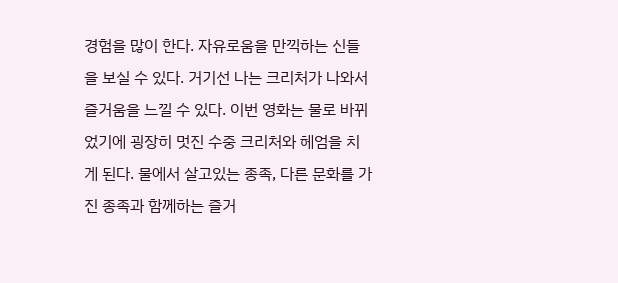경험을 많이 한다. 자유로움을 만끽하는 신들을 보실 수 있다. 거기선 나는 크리처가 나와서 즐거움을 느낄 수 있다. 이번 영화는 물로 바뀌었기에 굉장히 멋진 수중 크리처와 헤엄을 치게 된다. 물에서 살고있는 종족, 다른 문화를 가진 종족과 함께하는 즐거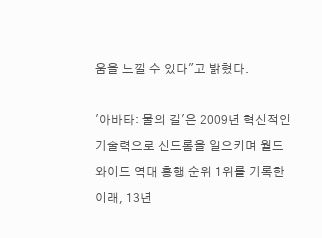움을 느낄 수 있다"고 밝혔다.

'아바타: 물의 길'은 2009년 혁신적인 기술력으로 신드롬을 일으키며 월드와이드 역대 흥행 순위 1위를 기록한 이래, 13년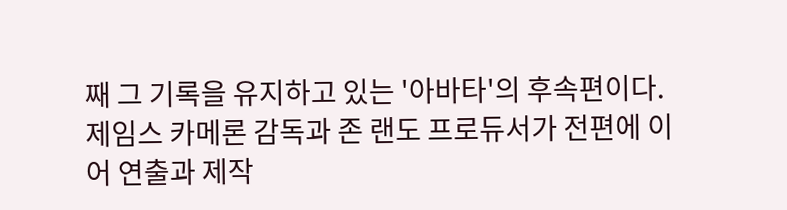째 그 기록을 유지하고 있는 '아바타'의 후속편이다. 제임스 카메론 감독과 존 랜도 프로듀서가 전편에 이어 연출과 제작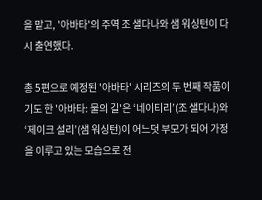을 맡고, '아바타'의 주역 조 샐다나와 샘 워싱턴이 다시 출연했다.

총 5편으로 예정된 '아바타' 시리즈의 두 번째 작품이기도 한 '아바타: 물의 길'은 ‘네이티리’(조 샐다나)와 ‘제이크 설리’(샘 워싱턴)이 어느덧 부모가 되어 가정을 이루고 있는 모습으로 전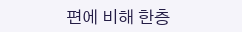편에 비해 한층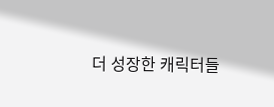더 성장한 캐릭터들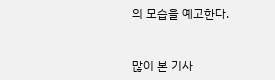의 모습을 예고한다.



많이 본 기사